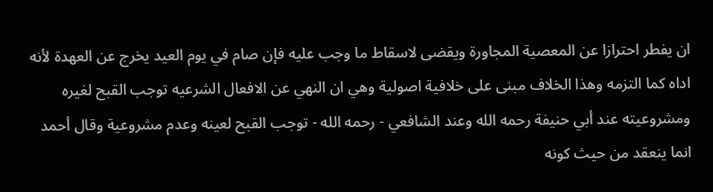ان يفطر احترازا عن المعصية المجاورة ويقضى لاسقاط ما وجب عليه فإن صام في يوم العيد يخرج عن العهدة لأنه اداه كما التزمه وهذا الخلاف مبنى على خلافية اصولية وهي ان النهي عن الافعال الشرعيه توجب القبح لغيره ومشروعيته عند أبي حنيفة رحمه الله وعند الشافعي - رحمه الله - توجب القبح لعينه وعدم مشروعية وقال أحمد انما ينعقد من حيث كونه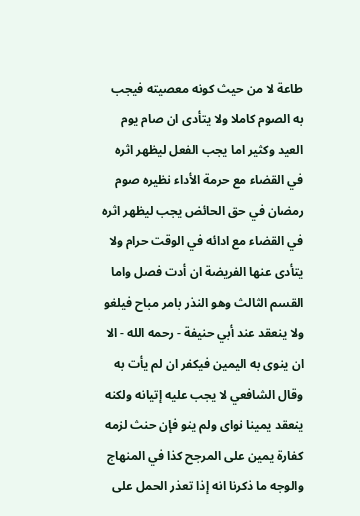طاعة لا من حيث كونه معصيته فيجب به الصوم كاملا ولا يتأدى ان صام يوم العيد وكثير اما يجب الفعل ليظهر اثره في القضاء مع حرمة الأداء نظيره صوم رمضان في حق الحائض يجب ليظهر اثره في القضاء مع ادائه في الوقت حرام ولا يتأدى عنها الفريضة ان أدت فصل واما القسم الثالث وهو النذر بامر مباح فيلغو ولا ينعقد عند أبي حنيفة - رحمه الله - الا ان ينوى به اليمين فيكفر ان لم يأت به وقال الشافعي لا يجب عليه إتيانه ولكنه ينعقد يمينا نواى ولم ينو فإن حنث لزمه كفارة يمين على المرجح كذا في المنهاج والوجه ما ذكرنا انه إذا تعذر الحمل على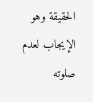الحقيقة وهو الإيجاب لعدم صلوته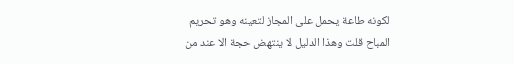لكونه طاعة يحمل على المجاز لتعينه وهو تحريم المباح قلت وهذا الدليل لا ينتهض حجة الا عند من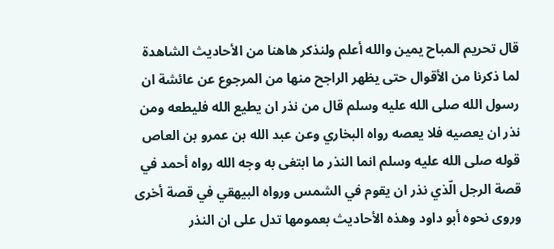قال تحريم المباح يمين والله أعلم ولنذكر هاهنا من الأحاديث الشاهدة لما ذكرنا من الأقوال حتى يظهر الراجح منها من المرجوع عن عائشة ان رسول الله صلى الله عليه وسلم قال من نذر ان يطيع الله فليطعه ومن نذر ان يعصيه فلا يعصه رواه البخاري وعن عبد الله بن عمرو بن العاص قوله صلى الله عليه وسلم انما النذر ما ابتغى به وجه الله رواه أحمد في قصة الرجل الّذي نذر ان يقوم في الشمس ورواه البيهقي في قصة أخرى وروى نحوه أبو داود وهذه الأحاديث بعمومها تدل على ان النذر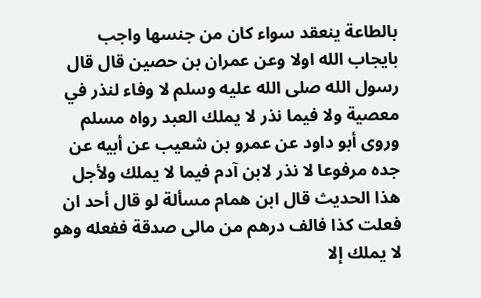بالطاعة ينعقد سواء كان من جنسها واجب بايجاب الله اولا وعن عمران بن حصين قال قال رسول الله صلى الله عليه وسلم لا وفاء لنذر في معصية ولا فيما نذر لا يملك العبد رواه مسلم وروى أبو داود عن عمرو بن شعيب عن أبيه عن جده مرفوعا لا نذر لابن آدم فيما لا يملك ولأجل هذا الحديث قال ابن همام مسألة لو قال أحد ان فعلت كذا فالف درهم من مالى صدقة ففعله وهو لا يملك إلا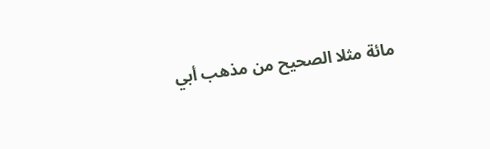مائة مثلا الصحيح من مذهب أبي